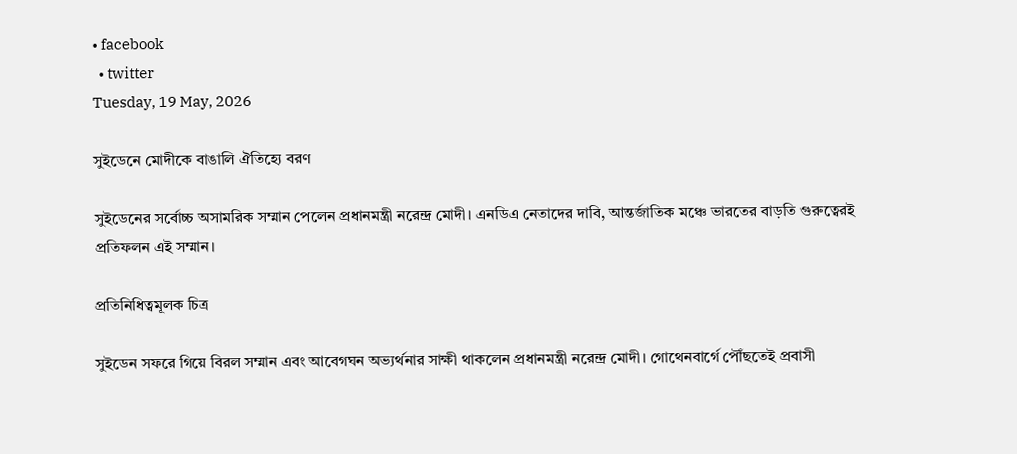• facebook
  • twitter
Tuesday, 19 May, 2026

সুইডেনে মোদীকে বাঙালি ঐতিহ্যে বরণ

সুইডেনের সর্বোচ্চ অসামরিক সম্মান পেলেন প্রধানমন্ত্রী নরেন্দ্র মোদী। এনডিএ নেতাদের দাবি, আন্তর্জাতিক মঞ্চে ভারতের বাড়তি গুরুত্বেরই প্রতিফলন এই সম্মান।

প্রতিনিধিত্বমূলক চিত্র

সুইডেন সফরে গিয়ে বিরল সম্মান এবং আবেগঘন অভ্যর্থনার সাক্ষী থাকলেন প্রধানমন্ত্রী নরেন্দ্র মোদী। গোথেনবার্গে পৌঁছতেই প্রবাসী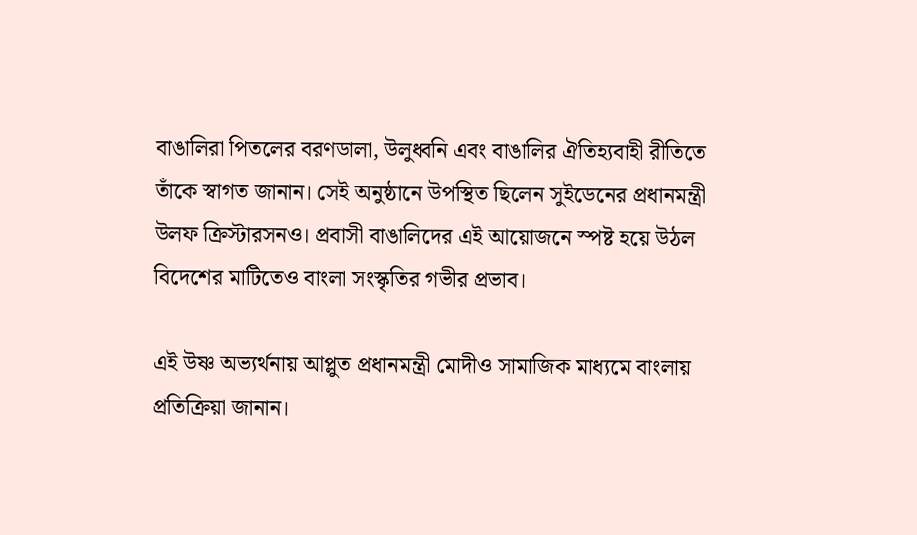বাঙালিরা পিতলের বরণডালা, উলুধ্বনি এবং বাঙালির ঐতিহ্যবাহী রীতিতে তাঁকে স্বাগত জানান। সেই অনুষ্ঠানে উপস্থিত ছিলেন সুইডেনের প্রধানমন্ত্রী উলফ ক্রিস্টারসনও। প্রবাসী বাঙালিদের এই আয়োজনে স্পষ্ট হয়ে উঠল বিদেশের মাটিতেও বাংলা সংস্কৃতির গভীর প্রভাব।

এই উষ্ণ অভ্যর্থনায় আপ্লুত প্রধানমন্ত্রী মোদীও সামাজিক মাধ্যমে বাংলায় প্রতিক্রিয়া জানান।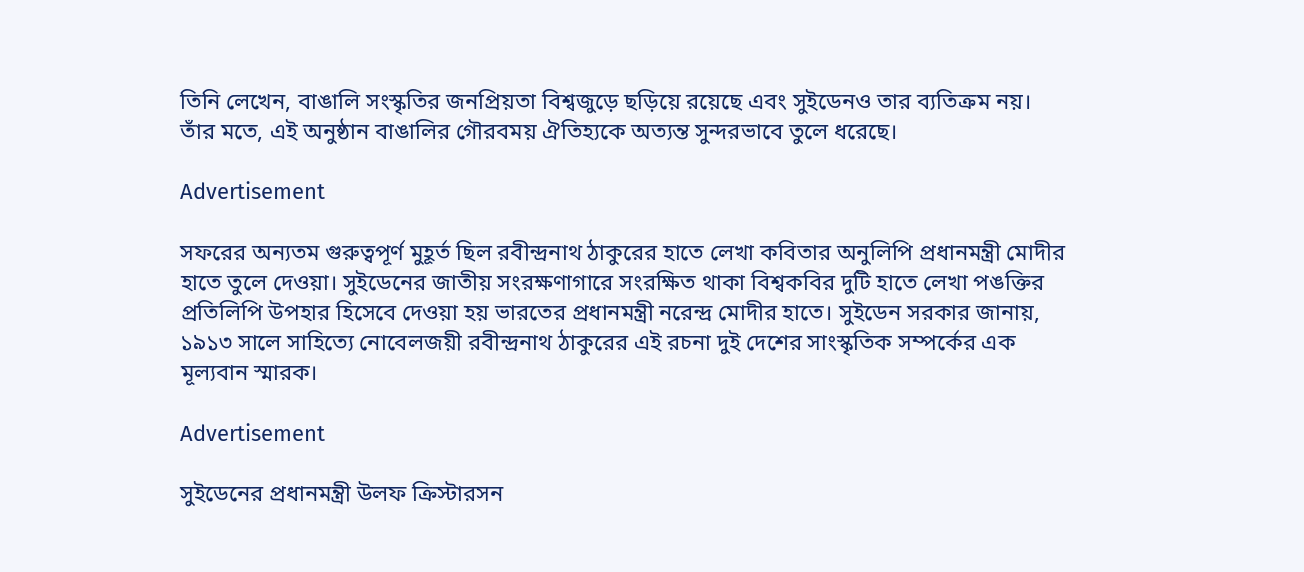তিনি লেখেন, বাঙালি সংস্কৃতির জনপ্রিয়তা বিশ্বজুড়ে ছড়িয়ে রয়েছে এবং সুইডেনও তার ব্যতিক্রম নয়। তাঁর মতে, এই অনুষ্ঠান বাঙালির গৌরবময় ঐতিহ্যকে অত্যন্ত সুন্দরভাবে তুলে ধরেছে।

Advertisement

সফরের অন্যতম গুরুত্বপূর্ণ মুহূর্ত ছিল রবীন্দ্রনাথ ঠাকুরের হাতে লেখা কবিতার অনুলিপি প্রধানমন্ত্রী মোদীর হাতে তুলে দেওয়া। সুইডেনের জাতীয় সংরক্ষণাগারে সংরক্ষিত থাকা বিশ্বকবির দুটি হাতে লেখা পঙক্তির প্রতিলিপি উপহার হিসেবে দেওয়া হয় ভারতের প্রধানমন্ত্রী নরেন্দ্র মোদীর হাতে। সুইডেন সরকার জানায়, ১৯১৩ সালে সাহিত্যে নোবেলজয়ী রবীন্দ্রনাথ ঠাকুরের এই রচনা দুই দেশের সাংস্কৃতিক সম্পর্কের এক মূল্যবান স্মারক।

Advertisement

সুইডেনের প্রধানমন্ত্রী উলফ ক্রিস্টারসন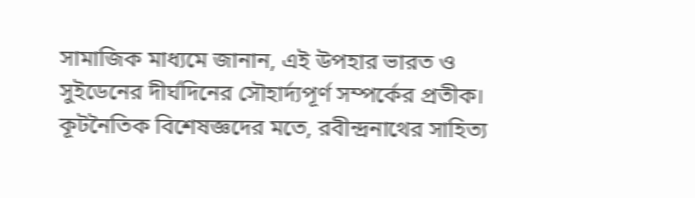সামাজিক মাধ্যমে জানান, এই উপহার ভারত ও সুইডেনের দীর্ঘদিনের সৌহার্দ্যপূর্ণ সম্পর্কের প্রতীক। কূটনৈতিক বিশেষজ্ঞদের মতে, রবীন্দ্রনাথের সাহিত্য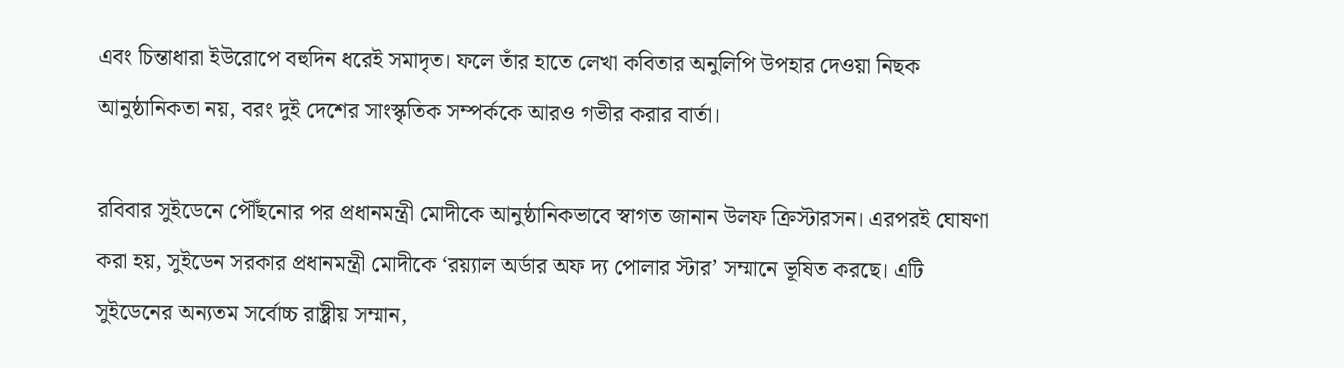এবং চিন্তাধারা ইউরোপে বহুদিন ধরেই সমাদৃত। ফলে তাঁর হাতে লেখা কবিতার অনুলিপি উপহার দেওয়া নিছক আনুষ্ঠানিকতা নয়, বরং দুই দেশের সাংস্কৃতিক সম্পর্ককে আরও গভীর করার বার্তা।

রবিবার সুইডেনে পৌঁছনোর পর প্রধানমন্ত্রী মোদীকে আনুষ্ঠানিকভাবে স্বাগত জানান উলফ ক্রিস্টারসন। এরপরই ঘোষণা করা হয়, সুইডেন সরকার প্রধানমন্ত্রী মোদীকে ‘রয়্যাল অর্ডার অফ দ্য পোলার স্টার’ সম্মানে ভূষিত করছে। এটি সুইডেনের অন্যতম সর্বোচ্চ রাষ্ট্রীয় সম্মান,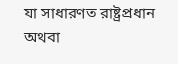যা সাধারণত রাষ্ট্রপ্রধান অথবা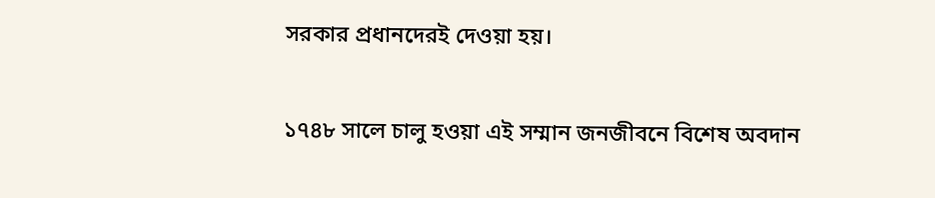সরকার প্রধানদেরই দেওয়া হয়।

১৭৪৮ সালে চালু হওয়া এই সম্মান জনজীবনে বিশেষ অবদান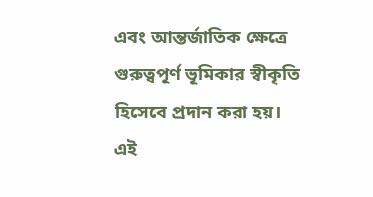এবং আন্তর্জাতিক ক্ষেত্রে গুরুত্বপূর্ণ ভূমিকার স্বীকৃতি হিসেবে প্রদান করা হয়। এই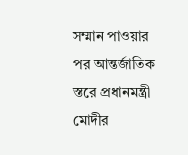সম্মান পাওয়ার পর আন্তর্জাতিক স্তরে প্রধানমন্ত্রী মোদীর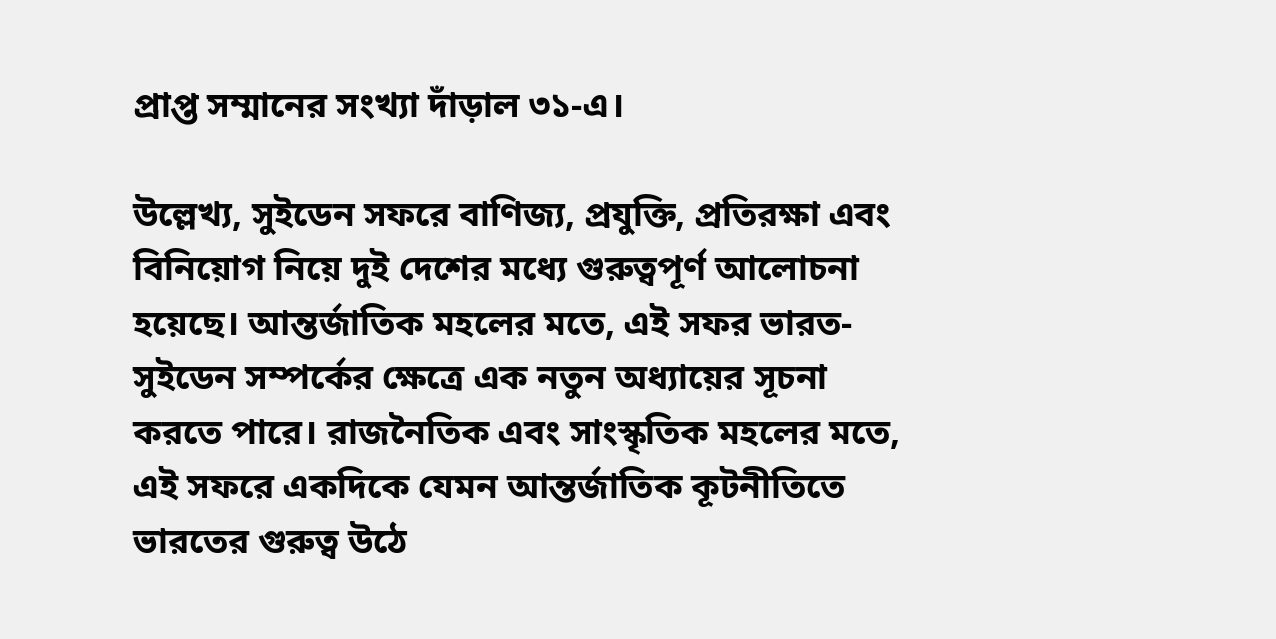প্রাপ্ত সম্মানের সংখ্যা দাঁড়াল ৩১-এ।

উল্লেখ্য, সুইডেন সফরে বাণিজ্য, প্রযুক্তি, প্রতিরক্ষা এবং বিনিয়োগ নিয়ে দুই দেশের মধ্যে গুরুত্বপূর্ণ আলোচনা হয়েছে। আন্তর্জাতিক মহলের মতে, এই সফর ভারত-সুইডেন সম্পর্কের ক্ষেত্রে এক নতুন অধ্যায়ের সূচনা করতে পারে। রাজনৈতিক এবং সাংস্কৃতিক মহলের মতে, এই সফরে একদিকে যেমন আন্তর্জাতিক কূটনীতিতে ভারতের গুরুত্ব উঠে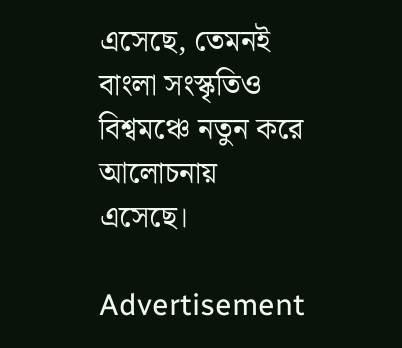এসেছে, তেমনই বাংলা সংস্কৃতিও বিশ্বমঞ্চে নতুন করে আলোচনায় এসেছে।

Advertisement